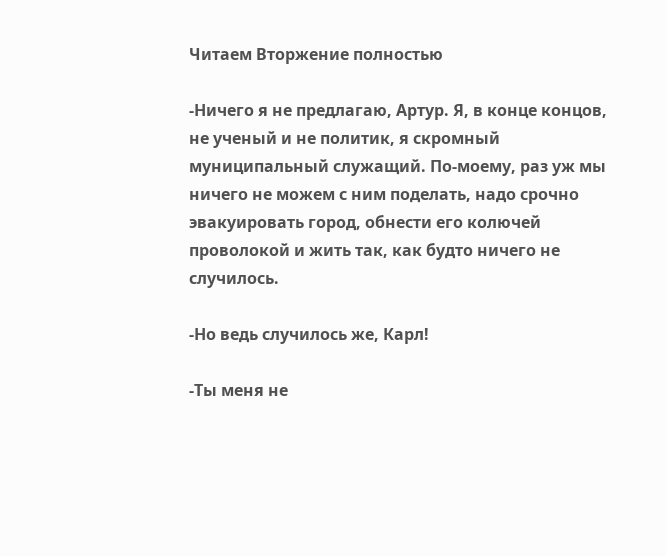Читаем Вторжение полностью

-Ничего я не предлагаю, Артур. Я, в конце концов, не ученый и не политик, я скромный муниципальный служащий. По-моему, раз уж мы ничего не можем с ним поделать, надо срочно эвакуировать город, обнести его колючей проволокой и жить так, как будто ничего не случилось.

-Но ведь случилось же, Карл!

-Ты меня не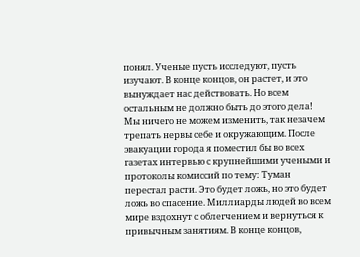понял. Ученые пусть исследуют, пусть изучают. В конце концов, он растет, и это вынуждает нас действовать. Но всем остальным не должно быть до этого дела! Мы ничего не можем изменить, так незачем трепать нервы себе и окружающим. После эвакуации города я поместил бы во всех газетах интервью с крупнейшими учеными и протоколы комиссий по тему: Туман перестал расти. Это будет ложь, но это будет ложь во спасение. Миллиарды людей во всем мире вздохнут с облегчением и вернуться к привычным занятиям. В конце концов,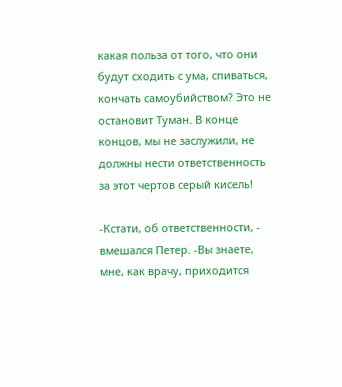какая польза от того, что они будут сходить с ума, спиваться, кончать самоубийством? Это не остановит Туман. В конце концов, мы не заслужили, не должны нести ответственность за этот чертов серый кисель!

-Кстати, об ответственности, - вмешался Петер. -Вы знаете, мне, как врачу, приходится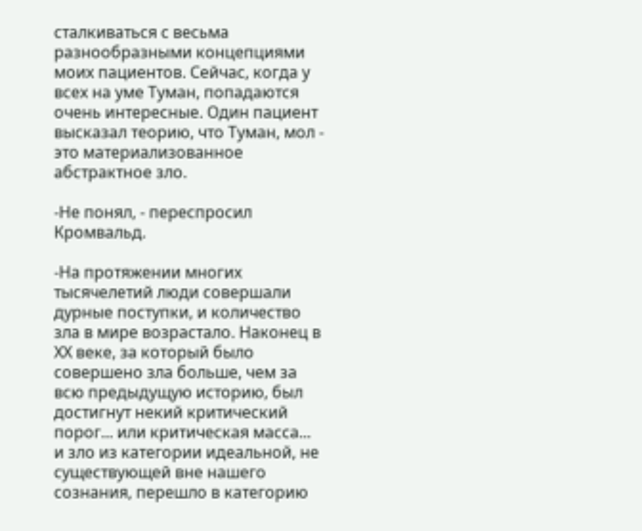сталкиваться с весьма разнообразными концепциями моих пациентов. Сейчас, когда у всех на уме Туман, попадаются очень интересные. Один пациент высказал теорию, что Туман, мол - это материализованное абстрактное зло.

-Не понял, - переспросил Кромвальд.

-На протяжении многих тысячелетий люди совершали дурные поступки, и количество зла в мире возрастало. Наконец в ХХ веке, за который было совершено зла больше, чем за всю предыдущую историю, был достигнут некий критический порог... или критическая масса... и зло из категории идеальной, не существующей вне нашего сознания, перешло в категорию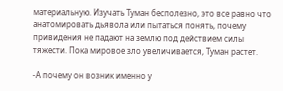материальную. Изучать Туман бесполезно, это все равно что анатомировать дьявола или пытаться понять, почему привидения не падают на землю под действием силы тяжести. Пока мировое зло увеличивается, Туман растет.

-А почему он возник именно у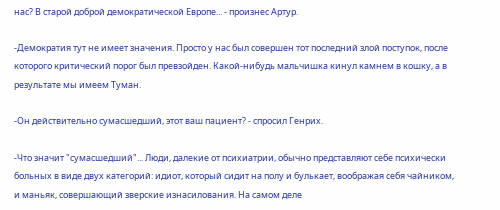нас? В старой доброй демократической Европе... - произнес Артур.

-Демократия тут не имеет значения. Просто у нас был совершен тот последний злой поступок, после которого критический порог был превзойден. Какой-нибудь мальчишка кинул камнем в кошку, а в результате мы имеем Туман.

-Он действительно сумасшедший, этот ваш пациент? - спросил Генрих.

-Что значит "сумасшедший"... Люди, далекие от психиатрии, обычно представляют себе психически больных в виде двух категорий: идиот, который сидит на полу и булькает, воображая себя чайником, и маньяк, совершающий зверские изнасилования. На самом деле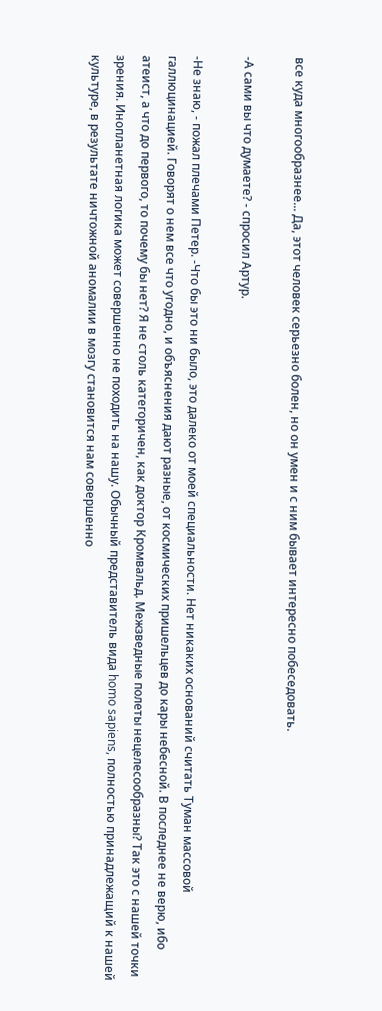все куда многообразнее... Да, этот человек серьезно болен, но он умен и с ним бывает интересно побеседовать.

-А сами вы что думаете? - спросил Артур.

-Не знаю, - пожал плечами Петер. -Что бы это ни было, это далеко от моей специальности. Нет никаких оснований считать Туман массовой галлюцинацией. Говорят о нем все что угодно, и объяснения дают разные, от космических пришельцев до кары небесной. В последнее не верю, ибо атеист, а что до первого, то почему бы нет? Я не столь категоричен, как доктор Кромвальд. Межзведные полеты нецелесообразны? Так это с нашей точки зрения. Инопланетная логика может совершенно не походить на нашу. Обычный представитель вида homo sapiens, полностью принадлежащий к нашей культуре, в результате ничтожной аномалии в мозгу становится нам совершенно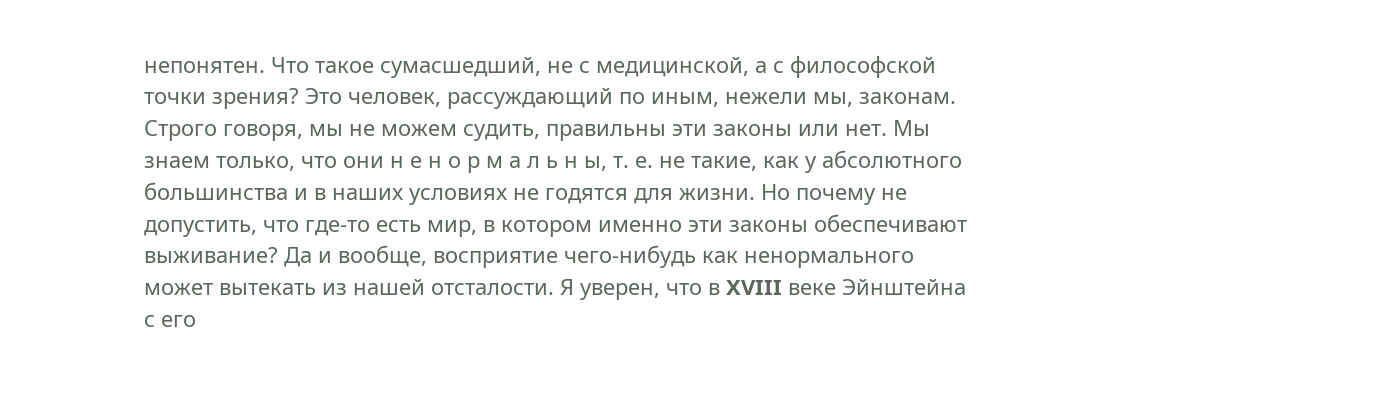непонятен. Что такое сумасшедший, не с медицинской, а с философской точки зрения? Это человек, рассуждающий по иным, нежели мы, законам. Строго говоря, мы не можем судить, правильны эти законы или нет. Мы знаем только, что они н е н о р м а л ь н ы, т. е. не такие, как у абсолютного большинства и в наших условиях не годятся для жизни. Но почему не допустить, что где-то есть мир, в котором именно эти законы обеспечивают выживание? Да и вообще, восприятие чего-нибудь как ненормального может вытекать из нашей отсталости. Я уверен, что в XVIII веке Эйнштейна с его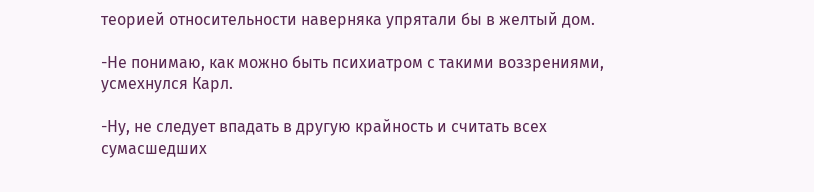теорией относительности наверняка упрятали бы в желтый дом.

-Не понимаю, как можно быть психиатром с такими воззрениями, усмехнулся Карл.

-Ну, не следует впадать в другую крайность и считать всех сумасшедших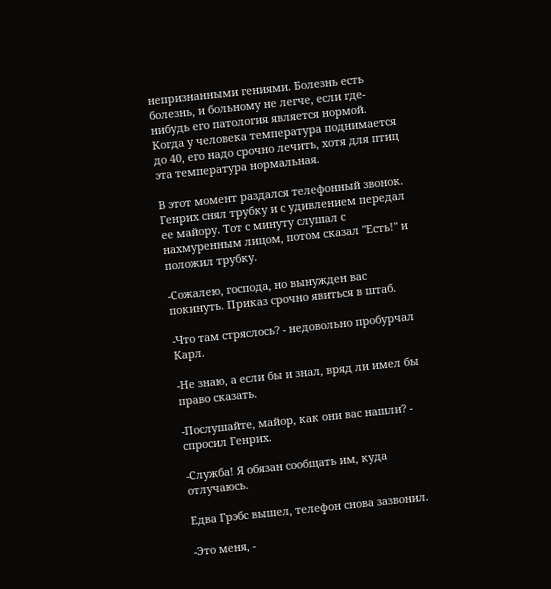непризнанными гениями. Болезнь есть болезнь, и больному не легче, если где-нибудь его патология является нормой. Когда у человека температура поднимается до 40, его надо срочно лечить, хотя для птиц эта температура нормальная.

В этот момент раздался телефонный звонок. Генрих снял трубку и с удивлением передал ее майору. Тот с минуту слушал с нахмуренным лицом, потом сказал "Есть!" и положил трубку.

-Сожалею, господа, но вынужден вас покинуть. Приказ срочно явиться в штаб.

-Что там стряслось? - недовольно пробурчал Карл.

-Не знаю, а если бы и знал, вряд ли имел бы право сказать.

-Послушайте, майор, как они вас нашли? - спросил Генрих.

-Служба! Я обязан сообщать им, куда отлучаюсь.

Едва Грэбс вышел, телефон снова зазвонил.

-Это меня, -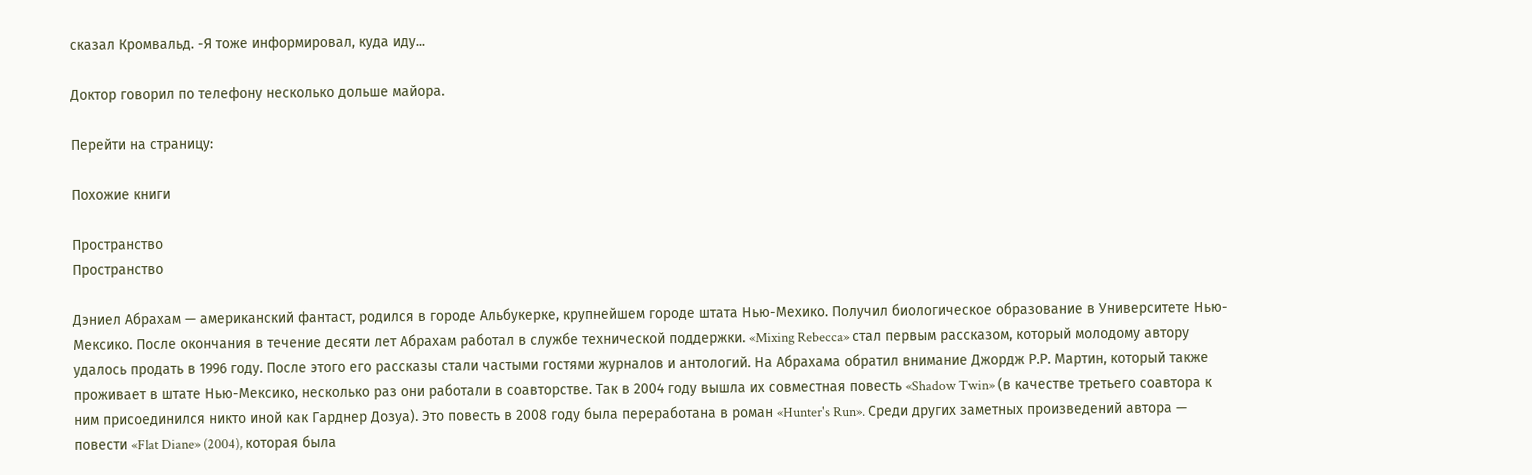сказал Кромвальд. -Я тоже информировал, куда иду...

Доктор говорил по телефону несколько дольше майора.

Перейти на страницу:

Похожие книги

Пространство
Пространство

Дэниел Абрахам — американский фантаст, родился в городе Альбукерке, крупнейшем городе штата Нью-Мехико. Получил биологическое образование в Университете Нью-Мексико. После окончания в течение десяти лет Абрахам работал в службе технической поддержки. «Mixing Rebecca» стал первым рассказом, который молодому автору удалось продать в 1996 году. После этого его рассказы стали частыми гостями журналов и антологий. На Абрахама обратил внимание Джордж Р.Р. Мартин, который также проживает в штате Нью-Мексико, несколько раз они работали в соавторстве. Так в 2004 году вышла их совместная повесть «Shadow Twin» (в качестве третьего соавтора к ним присоединился никто иной как Гарднер Дозуа). Это повесть в 2008 году была переработана в роман «Hunter's Run». Среди других заметных произведений автора — повести «Flat Diane» (2004), которая была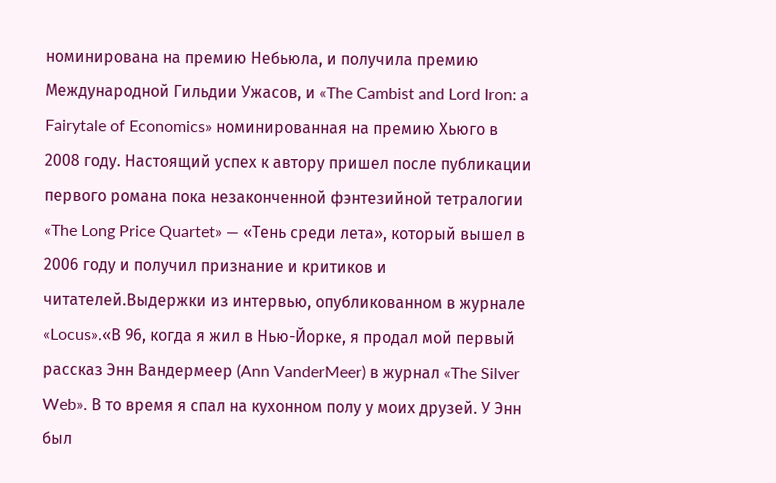номинирована на премию Небьюла, и получила премию Международной Гильдии Ужасов, и «The Cambist and Lord Iron: a Fairytale of Economics» номинированная на премию Хьюго в 2008 году. Настоящий успех к автору пришел после публикации первого романа пока незаконченной фэнтезийной тетралогии «The Long Price Quartet» — «Тень среди лета», который вышел в 2006 году и получил признание и критиков и читателей.Выдержки из интервью, опубликованном в журнале «Locus».«В 96, когда я жил в Нью-Йорке, я продал мой первый рассказ Энн Вандермеер (Ann VanderMeer) в журнал «The Silver Web». В то время я спал на кухонном полу у моих друзей. У Энн был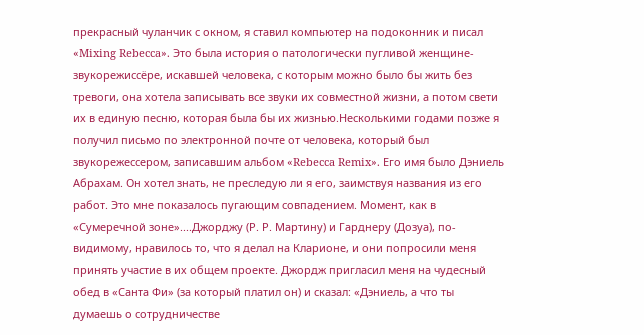прекрасный чуланчик с окном, я ставил компьютер на подоконник и писал «Mixing Rebecca». Это была история о патологически пугливой женщине-звукорежиссёре, искавшей человека, с которым можно было бы жить без тревоги, она хотела записывать все звуки их совместной жизни, а потом свети их в единую песню, которая была бы их жизнью.Несколькими годами позже я получил письмо по электронной почте от человека, который был звукорежессером, записавшим альбом «Rebecca Remix». Его имя было Дэниель Абрахам. Он хотел знать, не преследую ли я его, заимствуя названия из его работ. Это мне показалось пугающим совпадением. Момент, как в «Сумеречной зоне»....Джорджу (Р. Р. Мартину) и Гарднеру (Дозуа), по-видимому, нравилось то, что я делал на Кларионе, и они попросили меня принять участие в их общем проекте. Джордж пригласил меня на чудесный обед в «Санта Фи» (за который платил он) и сказал: «Дэниель, а что ты думаешь о сотрудничестве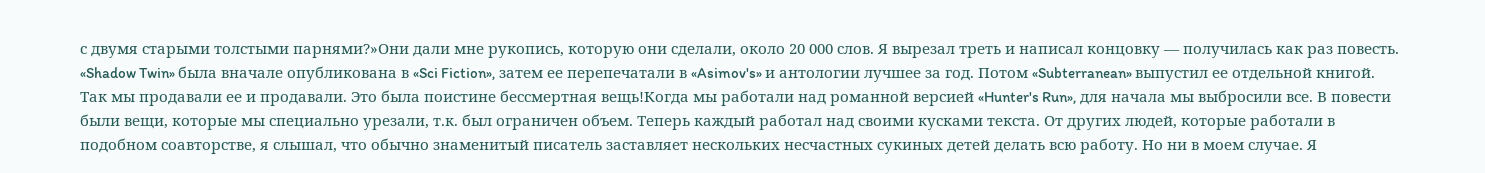с двумя старыми толстыми парнями?»Они дали мне рукопись, которую они сделали, около 20 000 слов. Я вырезал треть и написал концовку — получилась как раз повесть. «Shadow Twin» была вначале опубликована в «Sci Fiction», затем ее перепечатали в «Asimov's» и антологии лучшее за год. Потом «Subterranean» выпустил ее отдельной книгой. Так мы продавали ее и продавали. Это была поистине бессмертная вещь!Когда мы работали над романной версией «Hunter's Run», для начала мы выбросили все. В повести были вещи, которые мы специально урезали, т.к. был ограничен объем. Теперь каждый работал над своими кусками текста. От других людей, которые работали в подобном соавторстве, я слышал, что обычно знаменитый писатель заставляет нескольких несчастных сукиных детей делать всю работу. Но ни в моем случае. Я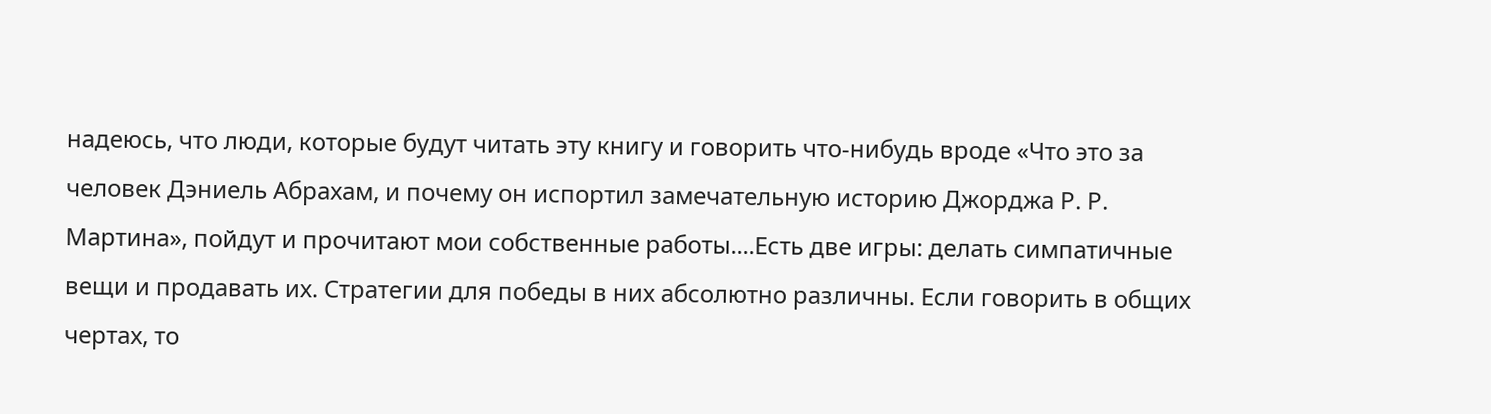надеюсь, что люди, которые будут читать эту книгу и говорить что-нибудь вроде «Что это за человек Дэниель Абрахам, и почему он испортил замечательную историю Джорджа Р. Р. Мартина», пойдут и прочитают мои собственные работы....Есть две игры: делать симпатичные вещи и продавать их. Стратегии для победы в них абсолютно различны. Если говорить в общих чертах, то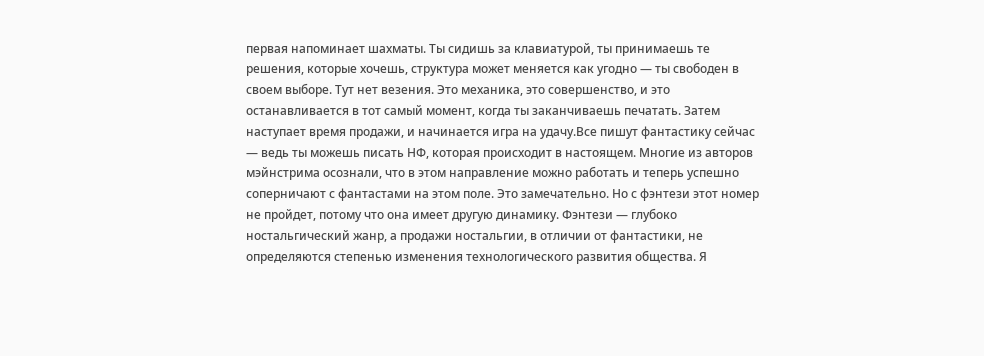первая напоминает шахматы. Ты сидишь за клавиатурой, ты принимаешь те решения, которые хочешь, структура может меняется как угодно — ты свободен в своем выборе. Тут нет везения. Это механика, это совершенство, и это останавливается в тот самый момент, когда ты заканчиваешь печатать. Затем наступает время продажи, и начинается игра на удачу.Все пишут фантастику сейчас — ведь ты можешь писать НФ, которая происходит в настоящем. Многие из авторов мэйнстрима осознали, что в этом направление можно работать и теперь успешно соперничают с фантастами на этом поле. Это замечательно. Но с фэнтези этот номер не пройдет, потому что она имеет другую динамику. Фэнтези — глубоко ностальгический жанр, а продажи ностальгии, в отличии от фантастики, не определяются степенью изменения технологического развития общества. Я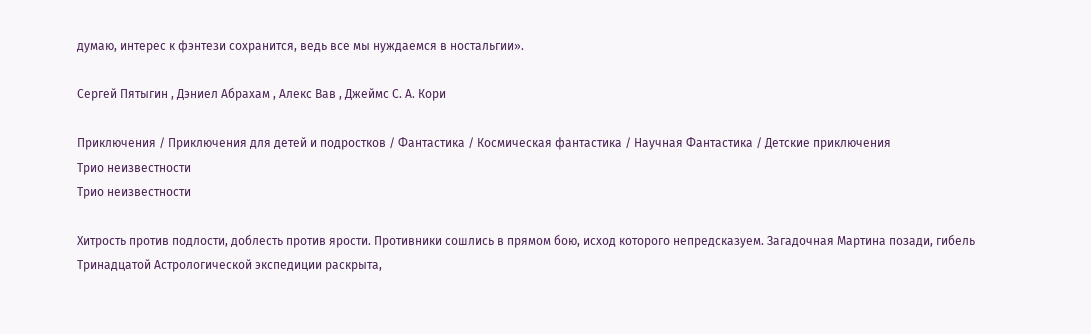думаю, интерес к фэнтези сохранится, ведь все мы нуждаемся в ностальгии».

Сергей Пятыгин , Дэниел Абрахам , Алекс Вав , Джеймс С. А. Кори

Приключения / Приключения для детей и подростков / Фантастика / Космическая фантастика / Научная Фантастика / Детские приключения
Трио неизвестности
Трио неизвестности

Хитрость против подлости, доблесть против ярости. Противники сошлись в прямом бою, исход которого непредсказуем. Загадочная Мартина позади, гибель Тринадцатой Астрологической экспедиции раскрыта,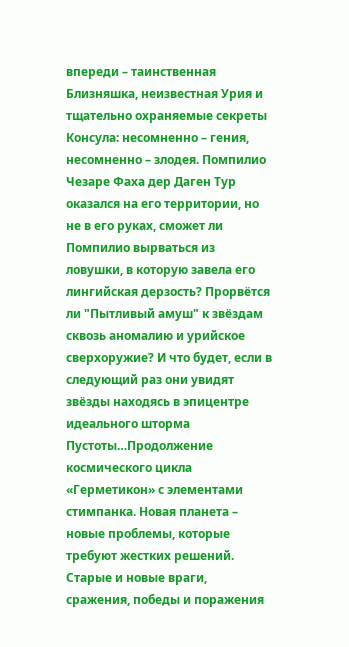впереди – таинственная Близняшка, неизвестная Урия и тщательно охраняемые секреты Консула: несомненно – гения, несомненно – злодея. Помпилио Чезаре Фаха дер Даген Тур оказался на его территории, но не в его руках, сможет ли Помпилио вырваться из ловушки, в которую завела его лингийская дерзость? Прорвётся ли "Пытливый амуш" к звёздам сквозь аномалию и урийское сверхоружие? И что будет, если в следующий раз они увидят звёзды находясь в эпицентре идеального шторма Пустоты…Продолжение космического цикла «Герметикон» с элементами стимпанка. Новая планета – новые проблемы, которые требуют жестких решений. Старые и новые враги, сражения, победы и поражения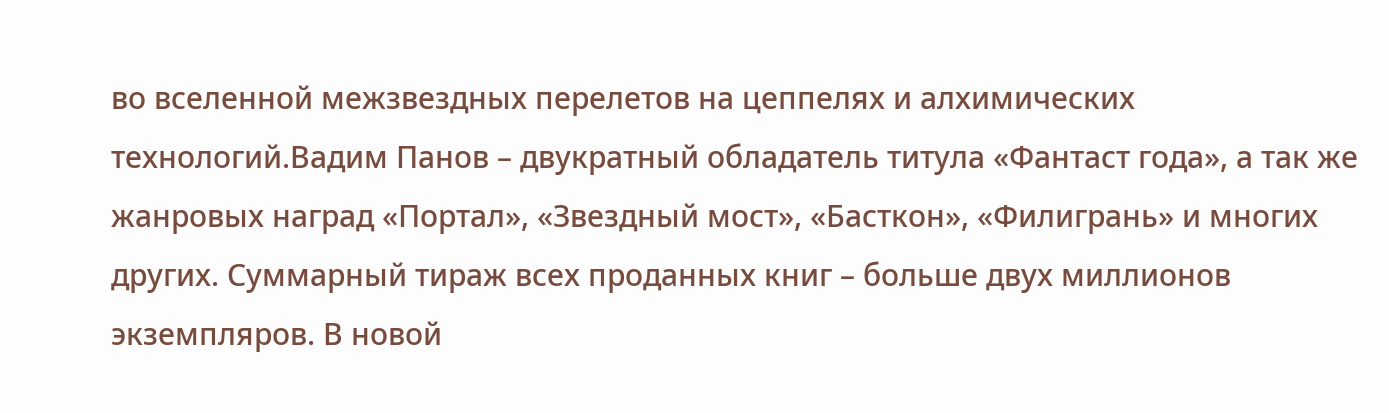во вселенной межзвездных перелетов на цеппелях и алхимических технологий.Вадим Панов – двукратный обладатель титула «Фантаст года», а так же жанровых наград «Портал», «Звездный мост», «Басткон», «Филигрань» и многих других. Суммарный тираж всех проданных книг – больше двух миллионов экземпляров. В новой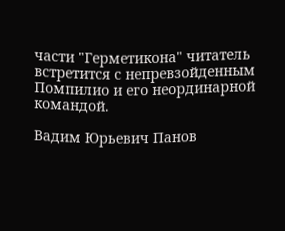части "Герметикона" читатель встретится с непревзойденным Помпилио и его неординарной командой.

Вадим Юрьевич Панов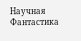Научная Фантастика